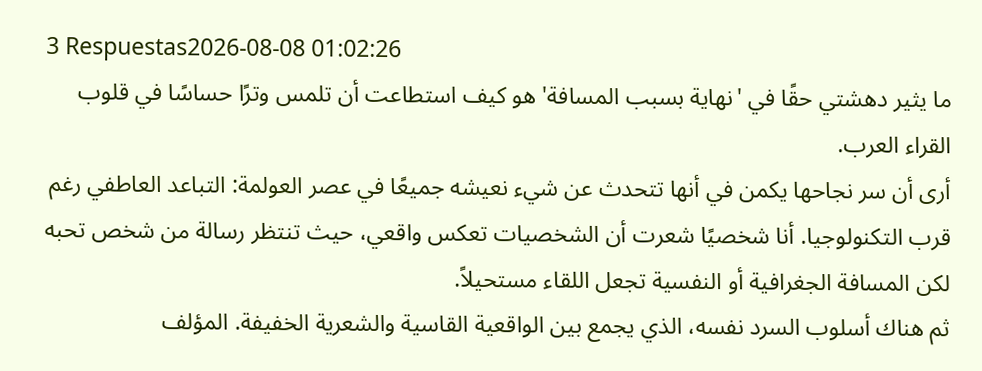3 Respuestas2026-08-08 01:02:26
ما يثير دهشتي حقًا في 'نهاية بسبب المسافة' هو كيف استطاعت أن تلمس وترًا حساسًا في قلوب القراء العرب.
أرى أن سر نجاحها يكمن في أنها تتحدث عن شيء نعيشه جميعًا في عصر العولمة: التباعد العاطفي رغم قرب التكنولوجيا. أنا شخصيًا شعرت أن الشخصيات تعكس واقعي، حيث تنتظر رسالة من شخص تحبه لكن المسافة الجغرافية أو النفسية تجعل اللقاء مستحيلاً.
ثم هناك أسلوب السرد نفسه، الذي يجمع بين الواقعية القاسية والشعرية الخفيفة. المؤلف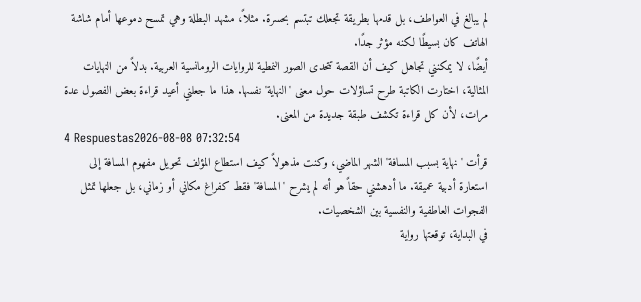لم يبالغ في العواطف، بل قدمها بطريقة تجعلك تبتسم بحسرة. مثلاً، مشهد البطلة وهي تمسح دموعها أمام شاشة الهاتف كان بسيطًا لكنه مؤثر جدًا.
أيضًا، لا يمكنني تجاهل كيف أن القصة تتحدى الصور النمطية للروايات الرومانسية العربية. بدلاً من النهايات المثالية، اختارت الكاتبة طرح تساؤلات حول معنى 'النهاية' نفسها. هذا ما جعلني أعيد قراءة بعض الفصول عدة مرات، لأن كل قراءة تكشف طبقة جديدة من المعنى.
4 Respuestas2026-08-08 07:32:54
قرأت 'نهاية بسبب المسافة' الشهر الماضي، وكنت مذهولاً كيف استطاع المؤلف تحويل مفهوم المسافة إلى استعارة أدبية عميقة. ما أدهشني حقاً هو أنه لم يشرح 'المسافة' فقط كفراغ مكاني أو زماني، بل جعلها تمثل الفجوات العاطفية والنفسية بين الشخصيات.
في البداية، توقعتها رواية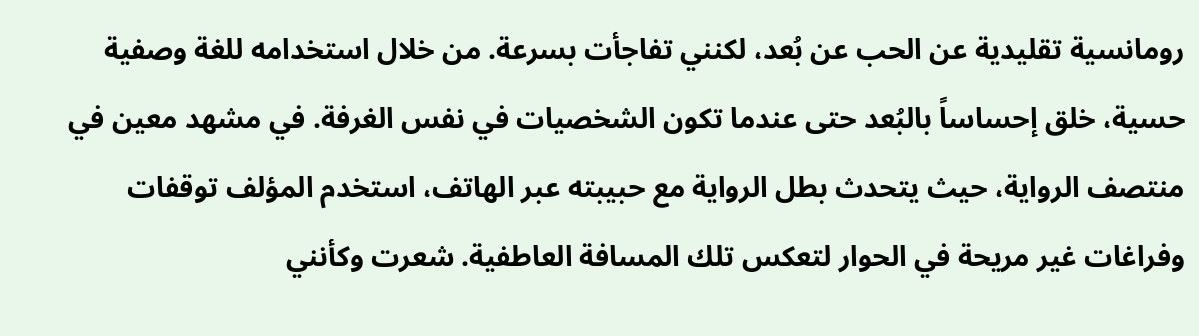رومانسية تقليدية عن الحب عن بُعد، لكنني تفاجأت بسرعة. من خلال استخدامه للغة وصفية حسية، خلق إحساساً بالبُعد حتى عندما تكون الشخصيات في نفس الغرفة. في مشهد معين في منتصف الرواية، حيث يتحدث بطل الرواية مع حبيبته عبر الهاتف، استخدم المؤلف توقفات وفراغات غير مريحة في الحوار لتعكس تلك المسافة العاطفية. شعرت وكأنني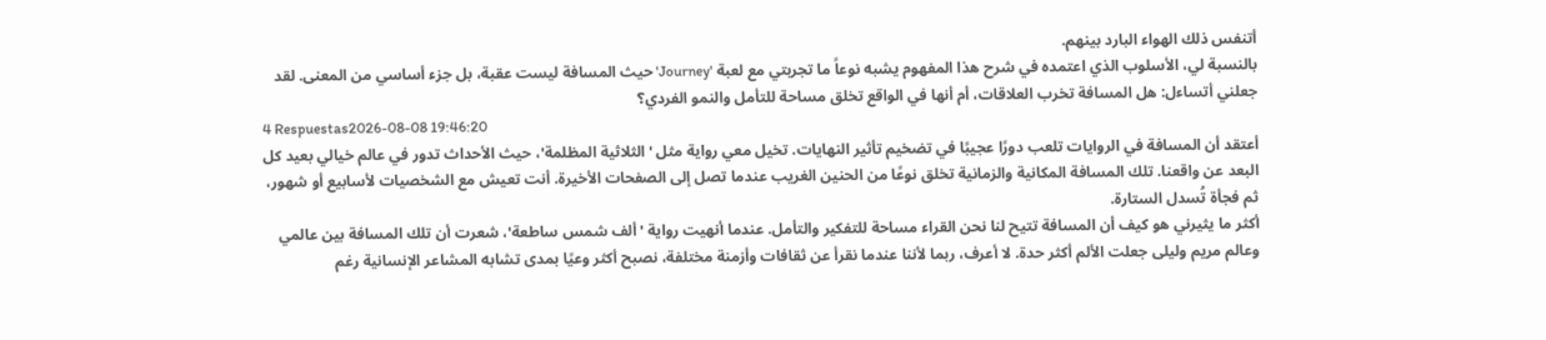أتنفس ذلك الهواء البارد بينهم.
بالنسبة لي، الأسلوب الذي اعتمده في شرح هذا المفهوم يشبه نوعاً ما تجربتي مع لعبة 'Journey' حيث المسافة ليست عقبة، بل جزء أساسي من المعنى. لقد جعلني أتساءل: هل المسافة تخرب العلاقات، أم أنها في الواقع تخلق مساحة للتأمل والنمو الفردي؟
4 Respuestas2026-08-08 19:46:20
أعتقد أن المسافة في الروايات تلعب دورًا عجيبًا في تضخيم تأثير النهايات. تخيل معي رواية مثل 'الثلاثية المظلمة'، حيث الأحداث تدور في عالم خيالي بعيد كل البعد عن واقعنا. تلك المسافة المكانية والزمانية تخلق نوعًا من الحنين الغريب عندما تصل إلى الصفحات الأخيرة. أنت تعيش مع الشخصيات لأسابيع أو شهور، ثم فجأة تُسدل الستارة.
أكثر ما يثيرني هو كيف أن المسافة تتيح لنا نحن القراء مساحة للتفكير والتأمل. عندما أنهيت رواية 'ألف شمس ساطعة'، شعرت أن تلك المسافة بين عالمي وعالم مريم وليلى جعلت الألم أكثر حدة. لا أعرف، ربما لأننا عندما نقرأ عن ثقافات وأزمنة مختلفة، نصبح أكثر وعيًا بمدى تشابه المشاعر الإنسانية رغم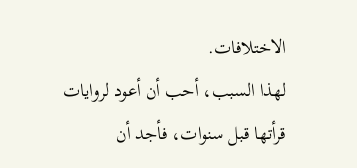الاختلافات.
لهذا السبب، أحب أن أعود لروايات قرأتها قبل سنوات، فأجد أن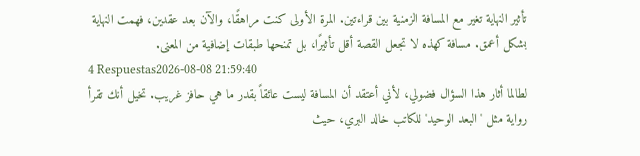تأثير النهاية تغير مع المسافة الزمنية بين قراءتين. المرة الأولى كنت مراهقًا، والآن بعد عقدين، فهمت النهاية بشكل أعمق. مسافة كهذه لا تجعل القصة أقل تأثيرًا، بل تمنحها طبقات إضافية من المعنى.
4 Respuestas2026-08-08 21:59:40
لطالما أثار هذا السؤال فضولي، لأني أعتقد أن المسافة ليست عائقاً بقدر ما هي حافز غريب. تخيل أنك تقرأ رواية مثل 'البعد الوحيد' للكاتب خالد البري، حيث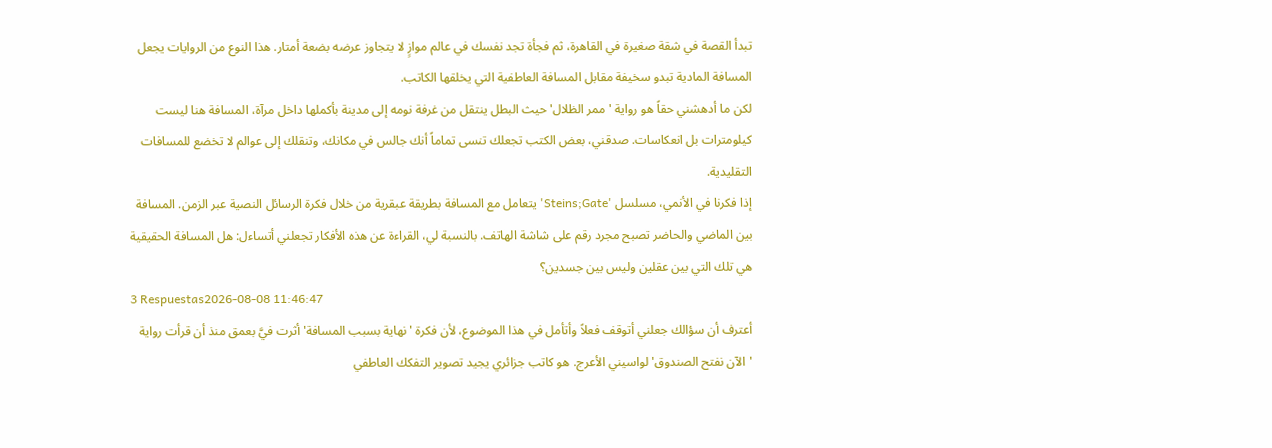تبدأ القصة في شقة صغيرة في القاهرة، ثم فجأة تجد نفسك في عالم موازٍ لا يتجاوز عرضه بضعة أمتار. هذا النوع من الروايات يجعل المسافة المادية تبدو سخيفة مقابل المسافة العاطفية التي يخلقها الكاتب.
لكن ما أدهشني حقاً هو رواية 'ممر الظلال' حيث البطل ينتقل من غرفة نومه إلى مدينة بأكملها داخل مرآة، المسافة هنا ليست كيلومترات بل انعكاسات. صدقني، بعض الكتب تجعلك تنسى تماماً أنك جالس في مكانك، وتنقلك إلى عوالم لا تخضع للمسافات التقليدية.
إذا فكرنا في الأنمي، مسلسل 'Steins;Gate' يتعامل مع المسافة بطريقة عبقرية من خلال فكرة الرسائل النصية عبر الزمن. المسافة بين الماضي والحاضر تصبح مجرد رقم على شاشة الهاتف. بالنسبة لي، القراءة عن هذه الأفكار تجعلني أتساءل: هل المسافة الحقيقية هي تلك التي بين عقلين وليس بين جسدين؟
3 Respuestas2026-08-08 11:46:47
أعترف أن سؤالك جعلني أتوقف فعلاً وأتأمل في هذا الموضوع، لأن فكرة 'نهاية بسبب المسافة' أثرت فيَّ بعمق منذ أن قرأت رواية 'الآن نفتح الصندوق' لواسيني الأعرج. هو كاتب جزائري يجيد تصوير التفكك العاطفي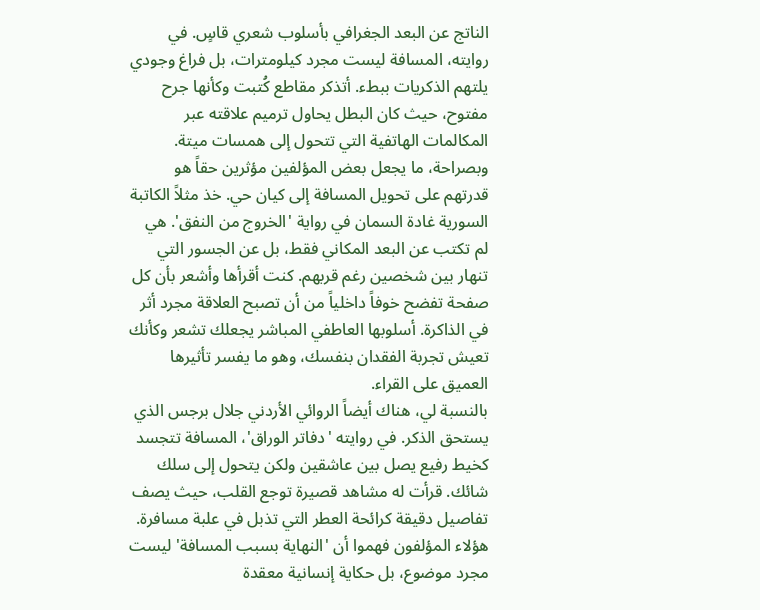الناتج عن البعد الجغرافي بأسلوب شعري قاسٍ. في روايته، المسافة ليست مجرد كيلومترات، بل فراغ وجودي يلتهم الذكريات ببطء. أتذكر مقاطع كُتبت وكأنها جرح مفتوح، حيث كان البطل يحاول ترميم علاقته عبر المكالمات الهاتفية التي تتحول إلى همسات ميتة.
وبصراحة، ما يجعل بعض المؤلفين مؤثرين حقاً هو قدرتهم على تحويل المسافة إلى كيان حي. خذ مثلاً الكاتبة السورية غادة السمان في رواية 'الخروج من النفق'. هي لم تكتب عن البعد المكاني فقط، بل عن الجسور التي تنهار بين شخصين رغم قربهم. كنت أقرأها وأشعر بأن كل صفحة تفضح خوفاً داخلياً من أن تصبح العلاقة مجرد أثر في الذاكرة. أسلوبها العاطفي المباشر يجعلك تشعر وكأنك تعيش تجربة الفقدان بنفسك، وهو ما يفسر تأثيرها العميق على القراء.
بالنسبة لي، هناك أيضاً الروائي الأردني جلال برجس الذي يستحق الذكر. في روايته 'دفاتر الوراق'، المسافة تتجسد كخيط رفيع يصل بين عاشقين ولكن يتحول إلى سلك شائك. قرأت له مشاهد قصيرة توجع القلب، حيث يصف تفاصيل دقيقة كرائحة العطر التي تذبل في علبة مسافرة. هؤلاء المؤلفون فهموا أن 'النهاية بسبب المسافة' ليست مجرد موضوع، بل حكاية إنسانية معقدة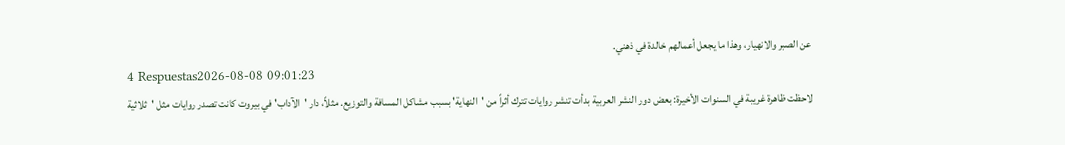عن الصبر والانهيار، وهذا ما يجعل أعمالهم خالدة في ذهني.
4 Respuestas2026-08-08 09:01:23
لاحظت ظاهرة غريبة في السنوات الأخيرة: بعض دور النشر العربية بدأت تنشر روايات تترك أثراً من 'النهاية' بسبب مشاكل المسافة والتوزيع. مثلاً، دار 'الآداب' في بيروت كانت تصدر روايات مثل 'ثلاثية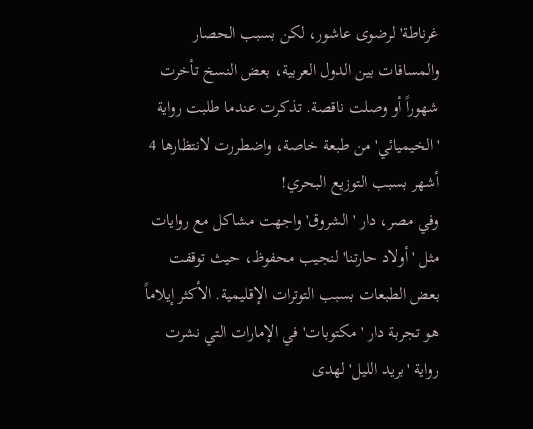غرناطة' لرضوى عاشور، لكن بسبب الحصار والمسافات بين الدول العربية، بعض النسخ تأخرت شهوراً أو وصلت ناقصة. تذكرت عندما طلبت رواية 'الخيميائي' من طبعة خاصة، واضطررت لانتظارها 4 أشهر بسبب التوزيع البحري!
وفي مصر، دار 'الشروق' واجهت مشاكل مع روايات مثل 'أولاد حارتنا' لنجيب محفوظ، حيث توقفت بعض الطبعات بسبب التوترات الإقليمية. الأكثر إيلاماً هو تجربة دار 'مكتوبات' في الإمارات التي نشرت رواية 'بريد الليل' لهدى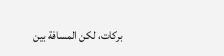بركات، لكن المسافة بين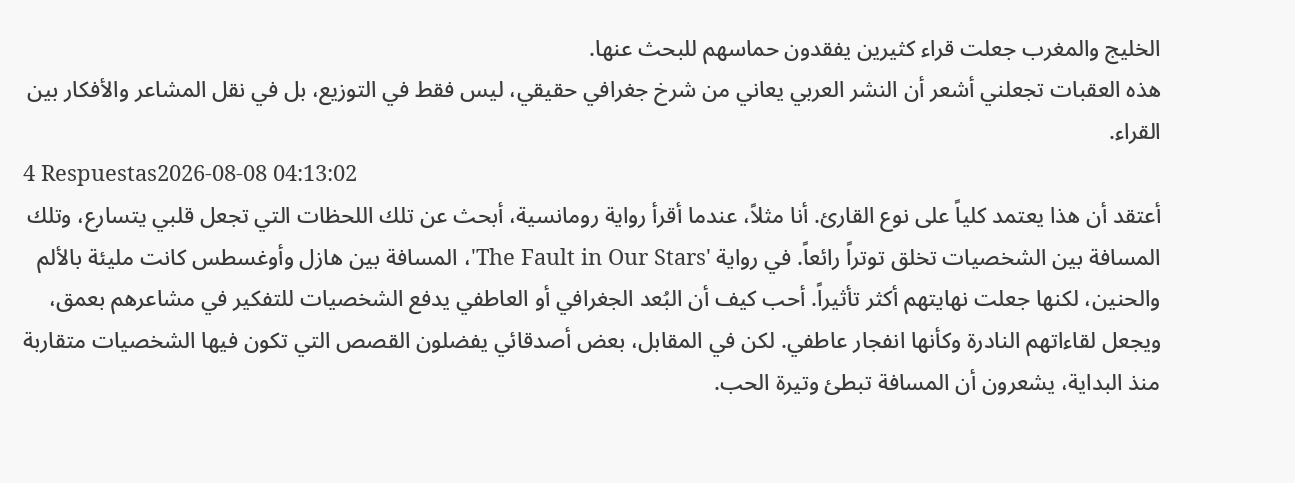الخليج والمغرب جعلت قراء كثيرين يفقدون حماسهم للبحث عنها.
هذه العقبات تجعلني أشعر أن النشر العربي يعاني من شرخ جغرافي حقيقي، ليس فقط في التوزيع، بل في نقل المشاعر والأفكار بين القراء.
4 Respuestas2026-08-08 04:13:02
أعتقد أن هذا يعتمد كلياً على نوع القارئ. أنا مثلاً، عندما أقرأ رواية رومانسية، أبحث عن تلك اللحظات التي تجعل قلبي يتسارع، وتلك المسافة بين الشخصيات تخلق توتراً رائعاً. في رواية 'The Fault in Our Stars'، المسافة بين هازل وأوغسطس كانت مليئة بالألم والحنين، لكنها جعلت نهايتهم أكثر تأثيراً. أحب كيف أن البُعد الجغرافي أو العاطفي يدفع الشخصيات للتفكير في مشاعرهم بعمق، ويجعل لقاءاتهم النادرة وكأنها انفجار عاطفي. لكن في المقابل، بعض أصدقائي يفضلون القصص التي تكون فيها الشخصيات متقاربة منذ البداية، يشعرون أن المسافة تبطئ وتيرة الحب.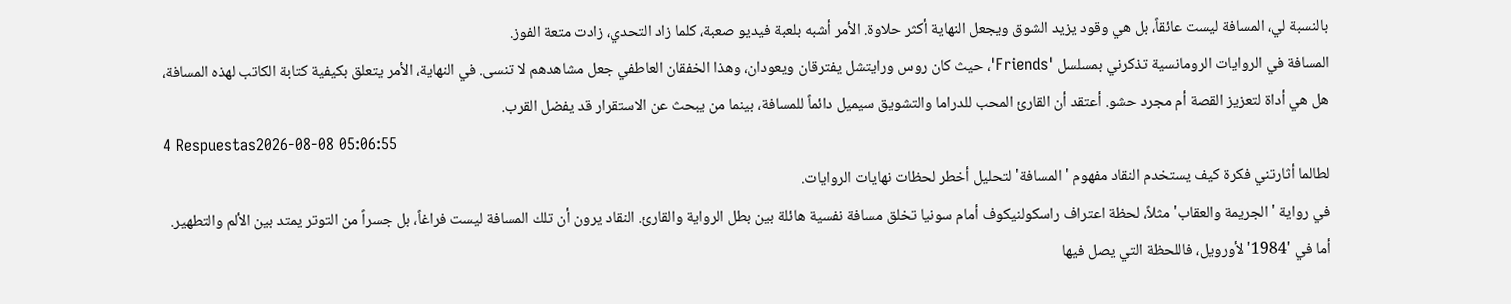بالنسبة لي، المسافة ليست عائقاً، بل هي وقود يزيد الشوق ويجعل النهاية أكثر حلاوة. الأمر أشبه بلعبة فيديو صعبة، كلما زاد التحدي، زادت متعة الفوز.
المسافة في الروايات الرومانسية تذكرني بمسلسل 'Friends'، حيث كان روس ورايتشل يفترقان ويعودان، وهذا الخفقان العاطفي جعل مشاهدهم لا تنسى. في النهاية، الأمر يتعلق بكيفية كتابة الكاتب لهذه المسافة، هل هي أداة لتعزيز القصة أم مجرد حشو. أعتقد أن القارئ المحب للدراما والتشويق سيميل دائماً للمسافة، بينما من يبحث عن الاستقرار قد يفضل القرب.
4 Respuestas2026-08-08 05:06:55
لطالما أثارتني فكرة كيف يستخدم النقاد مفهوم 'المسافة' لتحليل أخطر لحظات نهايات الروايات.
في رواية 'الجريمة والعقاب' مثلاً، لحظة اعتراف راسكولنيكوف أمام سونيا تخلق مسافة نفسية هائلة بين بطل الرواية والقارئ. النقاد يرون أن تلك المسافة ليست فراغاً، بل جسراً من التوتر يمتد بين الألم والتطهير.
أما في '1984' لأورويل، فاللحظة التي يصل فيها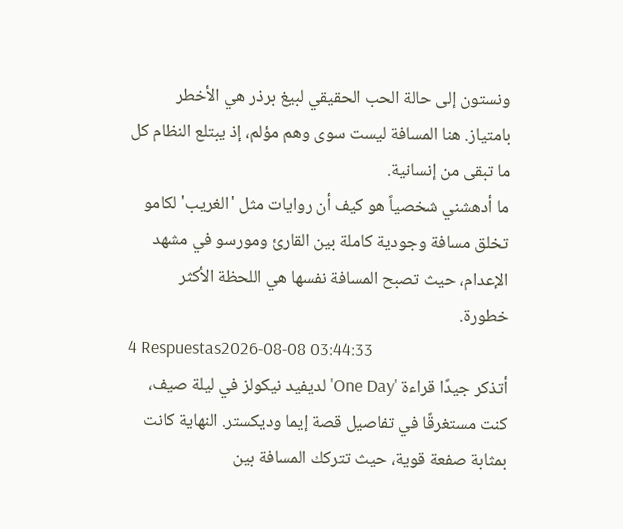ونستون إلى حالة الحب الحقيقي لبيغ برذر هي الأخطر بامتياز. هنا المسافة ليست سوى وهم مؤلم، إذ يبتلع النظام كل ما تبقى من إنسانية.
ما أدهشني شخصياً هو كيف أن روايات مثل 'الغريب' لكامو تخلق مسافة وجودية كاملة بين القارئ ومورسو في مشهد الإعدام، حيث تصبح المسافة نفسها هي اللحظة الأكثر خطورة.
4 Respuestas2026-08-08 03:44:33
أتذكر جيدًا قراءة 'One Day' لديفيد نيكولز في ليلة صيف، كنت مستغرقًا في تفاصيل قصة إيما وديكستر. النهاية كانت بمثابة صفعة قوية، حيث تتركك المسافة بين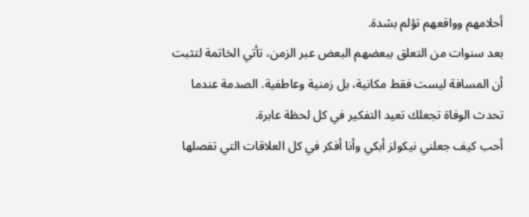أحلامهم وواقعهم تؤلم بشدة.
بعد سنوات من التعلق ببعضهم البعض عبر الزمن، تأتي الخاتمة لتثبت أن المسافة ليست فقط مكانية، بل زمنية وعاطفية. الصدمة عندما تحدث الوفاة تجعلك تعيد التفكير في كل لحظة عابرة.
أحب كيف جعلني نيكولز أبكي وأنا أفكر في كل العلاقات التي تفصلها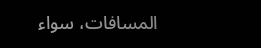المسافات، سواء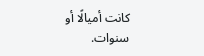كانت أميالًا أو سنوات.